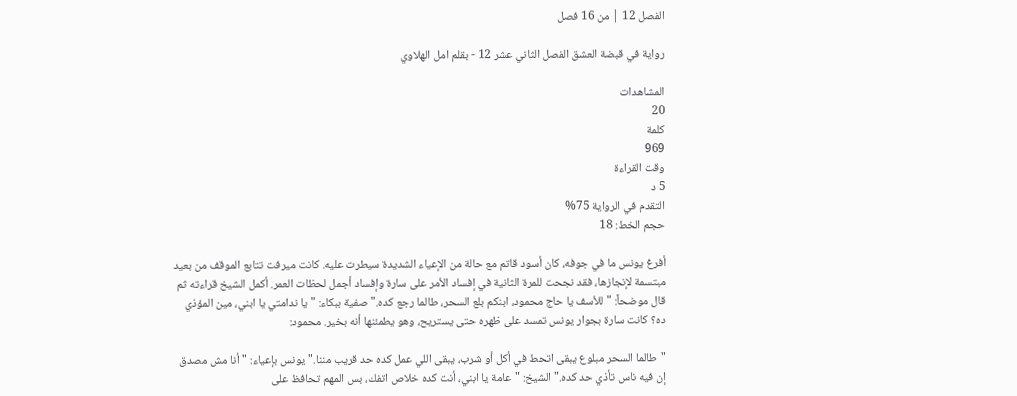الفصل 12 | من 16 فصل

رواية في قبضة العشق الفصل الثاني عشر 12 - بقلم امل الهلاوي

المشاهدات
20
كلمة
969
وقت القراءة
5 د
التقدم في الرواية 75%
حجم الخط: 18

أفرغ يونس ما في جوفه، كان أسود قاتم مع حالة من الإعياء الشديدة سيطرت عليه. كانت ميرفت تتابع الموقف من بعيد مبتسمة لإنجازها، فقد نجحت للمرة الثانية في إفساد الأمر على سارة وإفساد أجمل لحظات العمر. أكمل الشيخ قراءته ثم قال موضحاً: "للأسف يا حاج محمود، ابنكم بلع السحر، طالما رجع كده." صفية ببكاء: "يا ندامتي يا ابني، مين المؤذي ده؟ كانت سارة بجوار يونس تمسد على ظهره حتى يستريح، وهو يطمئنها أنه بخير. محمود:

"طالما السحر مبلوع يبقى اتحط في أكل أو شرب، يبقى اللي عمل كده حد قريب مننا." يونس بإعياء: "أنا مش مصدق إن فيه ناس تأذي حد كده." الشيخ: "عامة يا ابني، أنت كده خلاص اتفك، بس المهم تحافظ على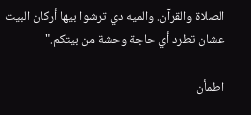الصلاة والقرآن. والميه دي ترشوا بيها أركان البيت عشان تطرد أي حاجة وحشة من بيتكم."

اطمأن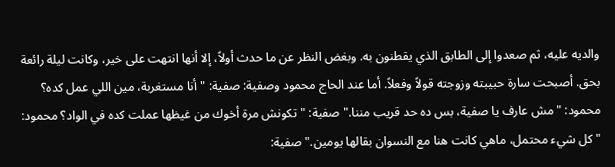والديه عليه، ثم صعدوا إلى الطابق الذي يقطنون به. وبغض النظر عن ما حدث أولاً، إلا أنها انتهت على خير، وكانت ليلة رائعة بحق. أصبحت سارة حبيبته وزوجته قولاً وفعلاً. أما عند الحاج محمود وصفية: صفية: "أنا مستغربة، مين اللي عمل كده؟ محمود: "مش عارف يا صفية، بس ده حد قريب مننا." صفية: "تكونش مرة أخوك من غيظها عملت كده في الواد؟ محمود: "كل شيء محتمل، ماهي كانت هنا مع النسوان بقالها يومين." صفية: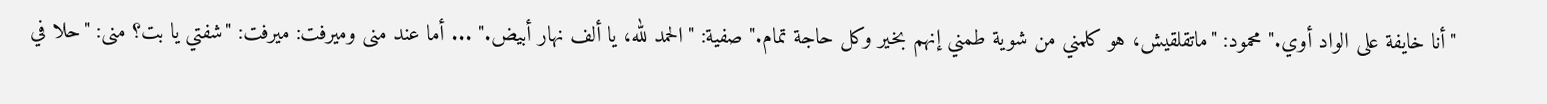"أنا خايفة على الواد أوي." محمود: "ماتقلقيش، هو كلمني من شوية طمني إنهم بخير وكل حاجة تمام." صفية: "الحمد لله، يا ألف نهار أبيض." ... أما عند منى وميرفت: ميرفت: "شفتي يا بت؟ منى: "حلا في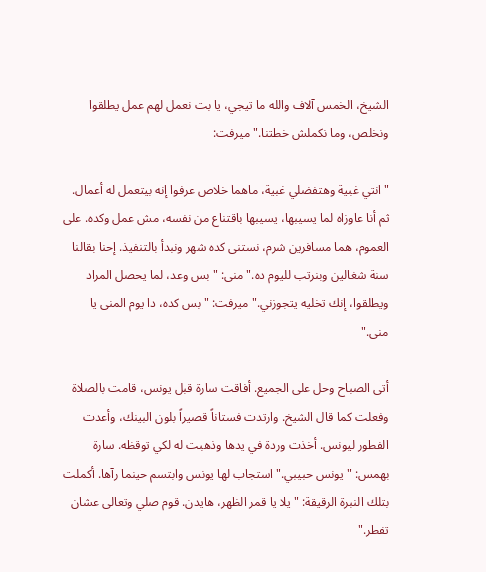الشيخ، الخمس آلاف والله ما تيجي، يا بت نعمل لهم عمل يطلقوا ونخلص، وما نكملش خطتنا." ميرفت:

"انتي غبية وهتفضلي غبية، ماهما خلاص عرفوا إنه بيتعمل له أعمال. ثم أنا عاوزاه لما يسيبها، يسيبها باقتناع من نفسه، مش عمل وكده. على العموم، هما مسافرين شرم، نستنى كده شهر ونبدأ بالتنفيذ. إحنا بقالنا سنة شغالين وبنرتب لليوم ده." منى: "بس وعد، لما يحصل المراد ويطلقوا، إنك تخليه يتجوزني." ميرفت: "بس كده، دا يوم المنى يا منى."

أتى الصباح وحل على الجميع. أفاقت سارة قبل يونس، قامت بالصلاة وفعلت كما قال الشيخ. وارتدت فستاناً قصيراً بلون البينك، وأعدت الفطور ليونس. أخذت وردة في يدها وذهبت له لكي توقظه. سارة بهمس: "يونس حبيبي." استجاب لها يونس وابتسم حينما رآها. أكملت بتلك النبرة الرقيقة: "يلا يا قمر الظهر، هايدن. قوم صلي وتعالى عشان تفطر."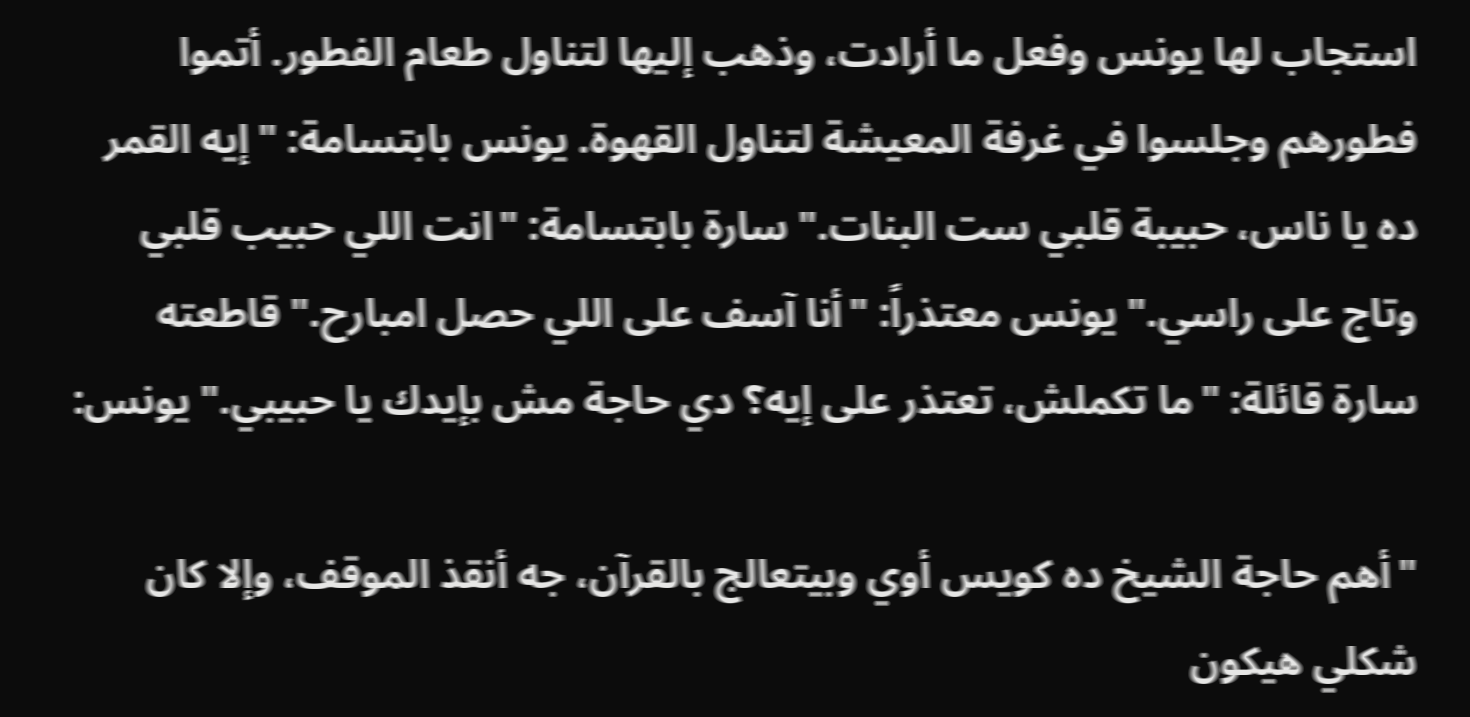استجاب لها يونس وفعل ما أرادت، وذهب إليها لتناول طعام الفطور. أتموا فطورهم وجلسوا في غرفة المعيشة لتناول القهوة. يونس بابتسامة: "إيه القمر ده يا ناس، حبيبة قلبي ست البنات." سارة بابتسامة: "انت اللي حبيب قلبي وتاج على راسي." يونس معتذراً: "أنا آسف على اللي حصل امبارح." قاطعته سارة قائلة: "ما تكملش، تعتذر على إيه؟ دي حاجة مش بإيدك يا حبيبي." يونس:

"أهم حاجة الشيخ ده كويس أوي وبيتعالج بالقرآن، جه أنقذ الموقف، وإلا كان شكلي هيكون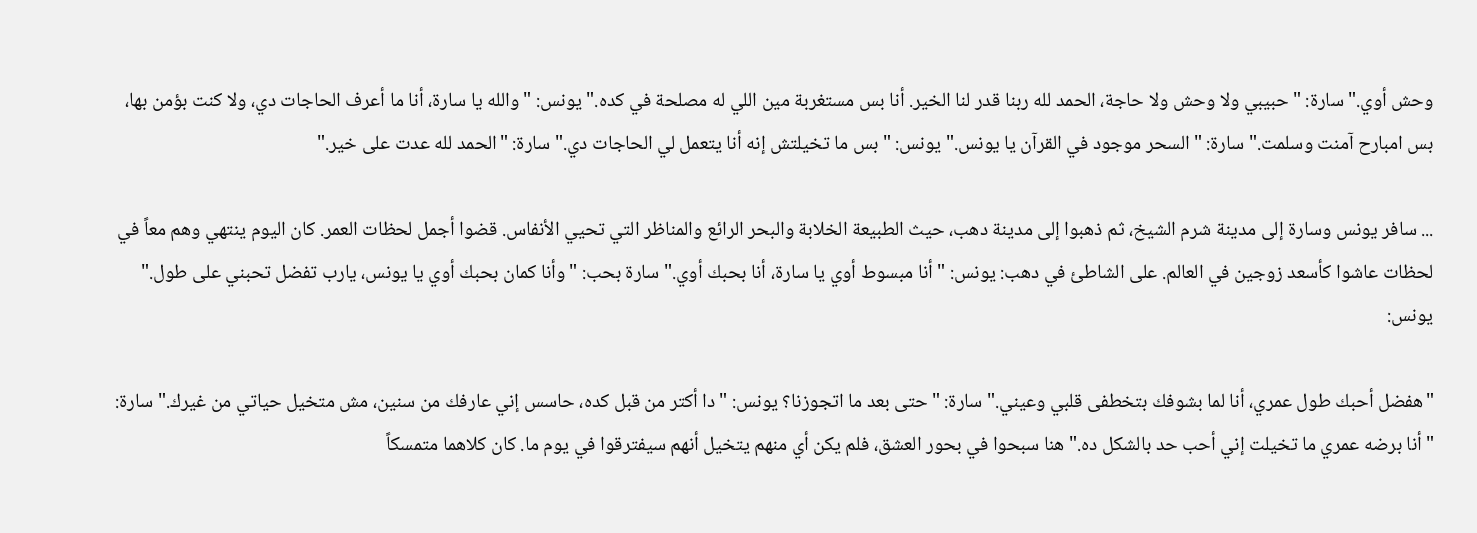وحش أوي." سارة: "حبيبي ولا وحش ولا حاجة، الحمد لله ربنا قدر لنا الخير. أنا بس مستغربة مين اللي له مصلحة في كده." يونس: "والله يا سارة، أنا ما أعرف الحاجات دي، ولا كنت بؤمن بها، بس امبارح آمنت وسلمت." سارة: "السحر موجود في القرآن يا يونس." يونس: "بس ما تخيلتش إنه أنا يتعمل لي الحاجات دي." سارة: "الحمد لله عدت على خير."

... سافر يونس وسارة إلى مدينة شرم الشيخ، ثم ذهبوا إلى مدينة دهب، حيث الطبيعة الخلابة والبحر الرائع والمناظر التي تحيي الأنفاس. قضوا أجمل لحظات العمر. كان اليوم ينتهي وهم معاً في لحظات عاشوا كأسعد زوجين في العالم. على الشاطئ في دهب: يونس: "أنا مبسوط أوي يا سارة، أنا بحبك أوي." سارة بحب: "وأنا كمان بحبك أوي يا يونس، يارب تفضل تحبني على طول." يونس:

"هفضل أحبك طول عمري، أنا لما بشوفك بتخطفى قلبي وعيني." سارة: "حتى بعد ما اتجوزنا؟ يونس: "دا أكتر من قبل كده، حاسس إني عارفك من سنين، مش متخيل حياتي من غيرك." سارة: "أنا برضه عمري ما تخيلت إني أحب حد بالشكل ده." هنا سبحوا في بحور العشق، فلم يكن أي منهم يتخيل أنهم سيفترقوا في يوم ما. كان كلاهما متمسكاً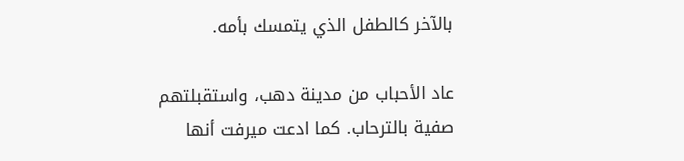بالآخر كالطفل الذي يتمسك بأمه.

عاد الأحباب من مدينة دهب، واستقبلتهم صفية بالترحاب. كما ادعت ميرفت أنها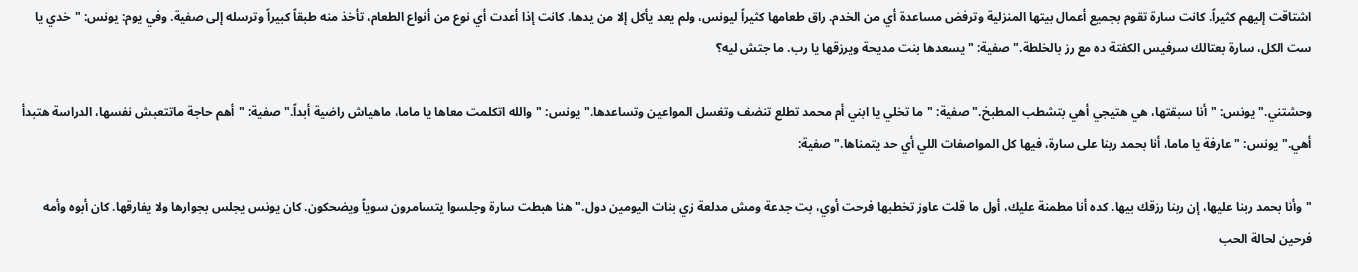اشتاقت إليهم كثيراً. كانت سارة تقوم بجميع أعمال بيتها المنزلية وترفض مساعدة أي من الخدم. راق طعامها كثيراً ليونس، ولم يعد يأكل إلا من يدها. كانت إذا أعدت أي نوع من أنواع الطعام، تأخذ منه طبقاً كبيراً وترسله إلى صفية. وفي يوم: يونس: "خدي يا ست الكل، سارة بعتالك سرفيس الكفتة ده مع رز بالخلطة." صفية: "يسعدها بنت مديحة ويرزقها يا رب. ما جتش ليه؟

وحشتني." يونس: "أنا سبقتها، هي هتيجي أهي بتشطب المطبخ." صفية: "ما تخلي يا ابني أم محمد تطلع تنضف وتغسل المواعين وتساعدها." يونس: "والله اتكلمت معاها يا ماما، ماهياش راضية أبداً." صفية: "أهم حاجة ماتتعبش نفسها، الدراسة هتبدأ أهي." يونس: "عارفة يا ماما، أنا بحمد ربنا على سارة، فيها كل المواصفات اللي أي حد يتمناها." صفية:

"وأنا بحمد ربنا عليها، إن ربنا رزقك بيها. كده أنا مطمنة عليك، أول ما قلت عاوز تخطبها فرحت أوي، بت جدعة ومش مدلعة زي بنات اليومين دول." هنا هبطت سارة وجلسوا يتسامرون سوياً ويضحكون. كان يونس يجلس بجوارها ولا يفارقها. كان أبوه وأمه فرحين لحالة الحب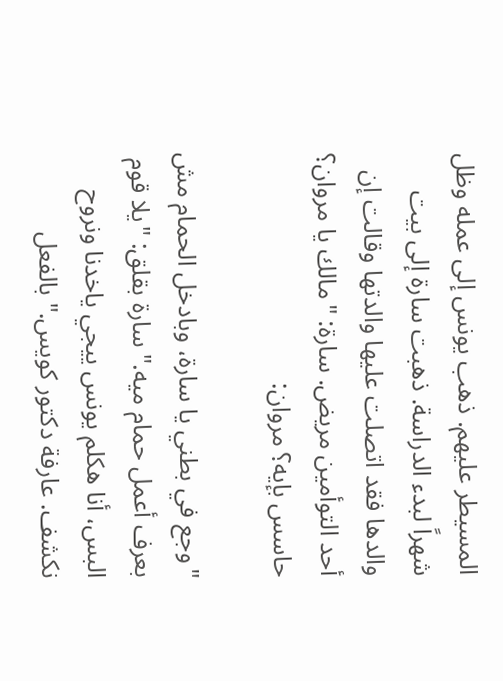المسيطر عليهم. ذهب يونس إلى عمله وظل شهراً لبدء الدراسة. ذهبت سارة إلى بيت والدها فقد اتصلت عليها والدتها وقالت إن أحد التوأمين مريض. سارة: "مالك يا مروان؟ حاسس بإيه؟ مروان:

"وجع في بطني يا سارة، وبادخل الحمام مش بعرف أعمل حمام ميه." سارة بقلق: "يلا قوم البس، أنا هكلم يونس ييجي ياخدنا ونروح نكشف. عارفة دكتور كويس." بالفعل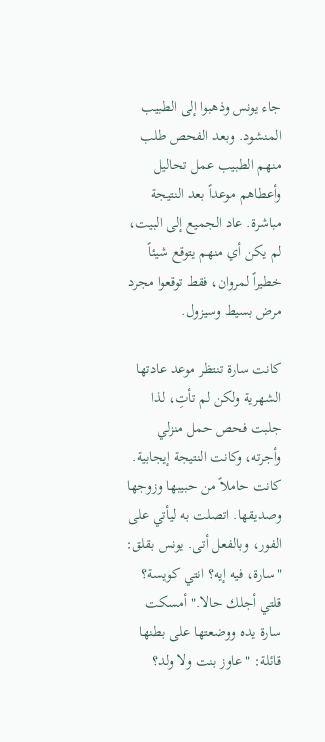جاء يونس وذهبوا إلى الطبيب المنشود. وبعد الفحص طلب منهم الطبيب عمل تحاليل وأعطاهم موعداً بعد النتيجة مباشرة. عاد الجميع إلى البيت، لم يكن أي منهم يتوقع شيئاً خطيراً لمروان، فقط توقعوا مجرد مرض بسيط وسيزول.

كانت سارة تنتظر موعد عادتها الشهرية ولكن لم تأتِ، لذا جلبت فحص حمل منزلي وأجرته، وكانت النتيجة إيجابية. كانت حاملاً من حبيبها وزوجها وصديقها. اتصلت به ليأتي على الفور، وبالفعل أتى. يونس بقلق: "سارة، فيه إيه؟ انتي كويسة؟ قلتي أجلك حالا." أمسكت سارة يده ووضعتها على بطنها قائلة: "عاوز بنت ولا ولد؟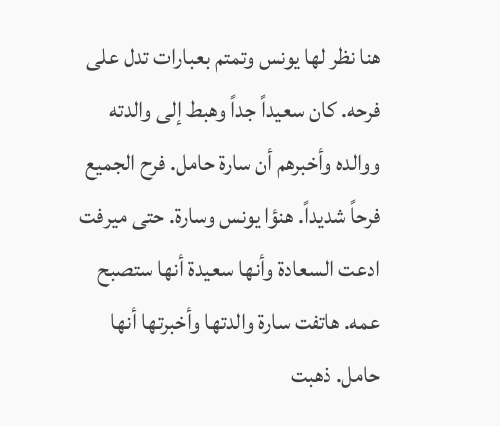هنا نظر لها يونس وتمتم بعبارات تدل على فرحه. كان سعيداً جداً وهبط إلى والدته ووالده وأخبرهم أن سارة حامل. فرح الجميع فرحاً شديداً. هنؤا يونس وسارة. حتى ميرفت ادعت السعادة وأنها سعيدة أنها ستصبح عمه. هاتفت سارة والدتها وأخبرتها أنها حامل. ذهبت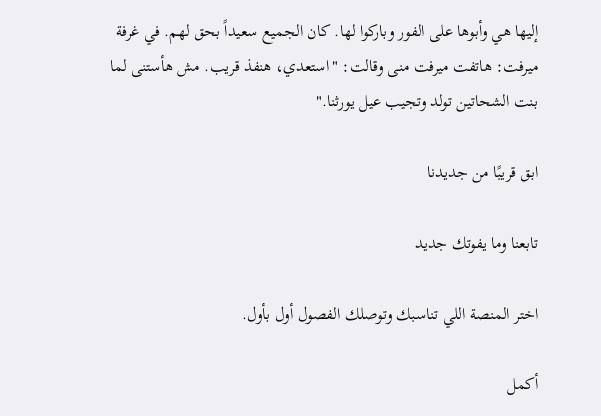إليها هي وأبوها على الفور وباركوا لها. كان الجميع سعيداً بحق لهم. في غرفة ميرفت: هاتفت ميرفت منى وقالت: "استعدي، هنفذ قريب. مش هأستنى لما بنت الشحاتين تولد وتجيب عيل يورثنا."

ابق قريبًا من جديدنا

تابعنا وما يفوتك جديد

اختر المنصة اللي تناسبك وتوصلك الفصول أول بأول.

أكمل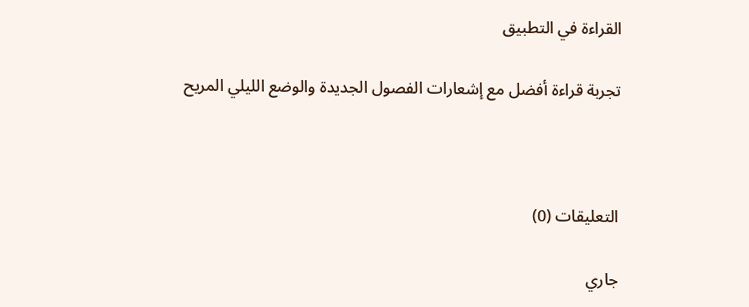القراءة في التطبيق

تجربة قراءة أفضل مع إشعارات الفصول الجديدة والوضع الليلي المريح



التعليقات (0)

جاري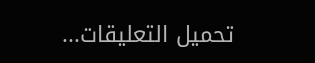تحميل التعليقات...